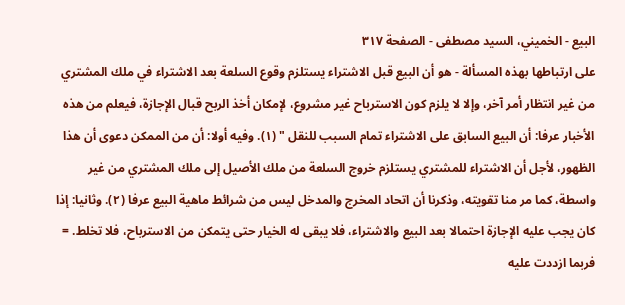البيع - الخميني، السيد مصطفى - الصفحة ٣١٧
على ارتباطها بهذه المسألة - هو أن البيع قبل الاشتراء يستلزم وقوع السلعة بعد الاشتراء في ملك المشتري من غير انتظار أمر آخر، وإلا لا يلزم كون الاسترباح غير مشروع، لإمكان أخذ الربح قبال الإجازة، فيعلم من هذه الأخبار عرفا: أن البيع السابق على الاشتراء تمام السبب للنقل " (١). وفيه أولا: أن من الممكن دعوى أن هذا الظهور، لأجل أن الاشتراء للمشتري يستلزم خروج السلعة من ملك الأصيل إلى ملك المشتري من غير واسطة، كما مر منا تقويته، وذكرنا أن اتحاد المخرج والمدخل ليس من شرائط ماهية البيع عرفا (٢). وثانيا: إذا كان يجب عليه الإجازة احتمالا بعد البيع والاشتراء، فلا يبقى له الخيار حتى يتمكن من الاسترباح، فلا تخلط. = فربما ازددت عليه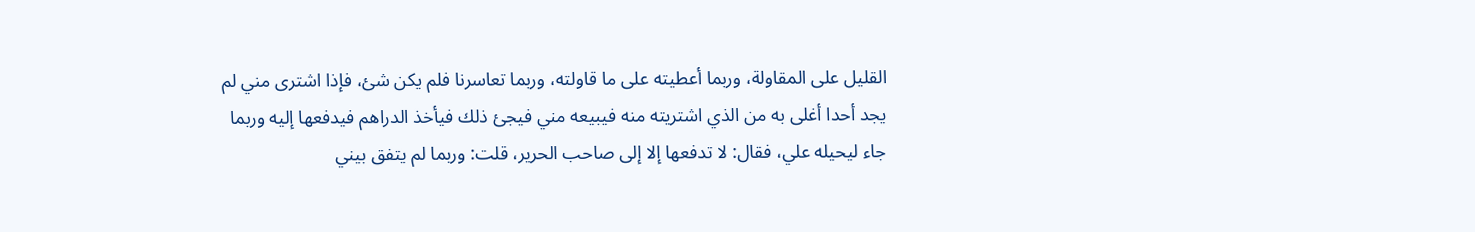القليل على المقاولة، وربما أعطيته على ما قاولته، وربما تعاسرنا فلم يكن شئ، فإذا اشترى مني لم يجد أحدا أغلى به من الذي اشتريته منه فيبيعه مني فيجئ ذلك فيأخذ الدراهم فيدفعها إليه وربما جاء ليحيله علي، فقال: لا تدفعها إلا إلى صاحب الحرير، قلت: وربما لم يتفق بيني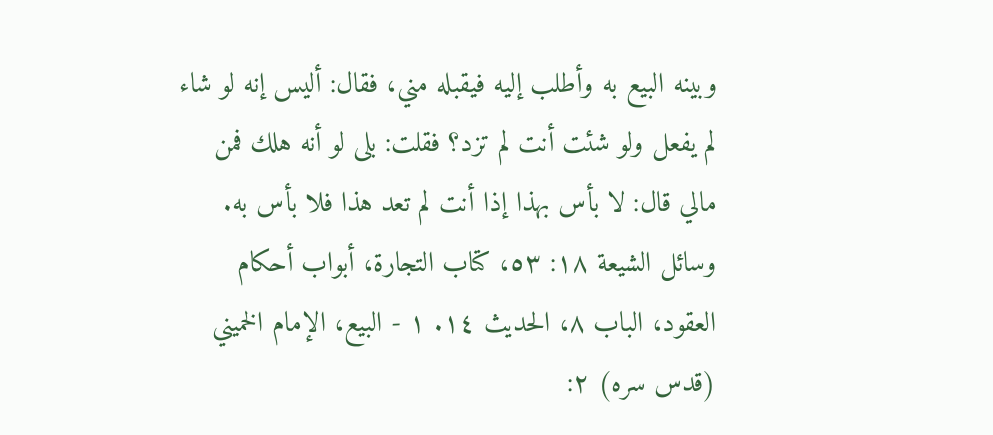وبينه البيع به وأطلب إليه فيقبله مني، فقال: أليس إنه لو شاء لم يفعل ولو شئت أنت لم تزد؟ فقلت: بلى لو أنه هلك فمن مالي قال: لا بأس بهذا إذا أنت لم تعد هذا فلا بأس به. وسائل الشيعة ١٨: ٥٣، كتاب التجارة، أبواب أحكام العقود، الباب ٨، الحديث ١٤. ١ - البيع، الإمام الخميني (قدس سره) ٢: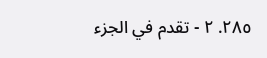٢٨٥. ٢ - تقدم في الجزء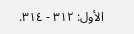الأول: ٣١٢ - ٣١٤.